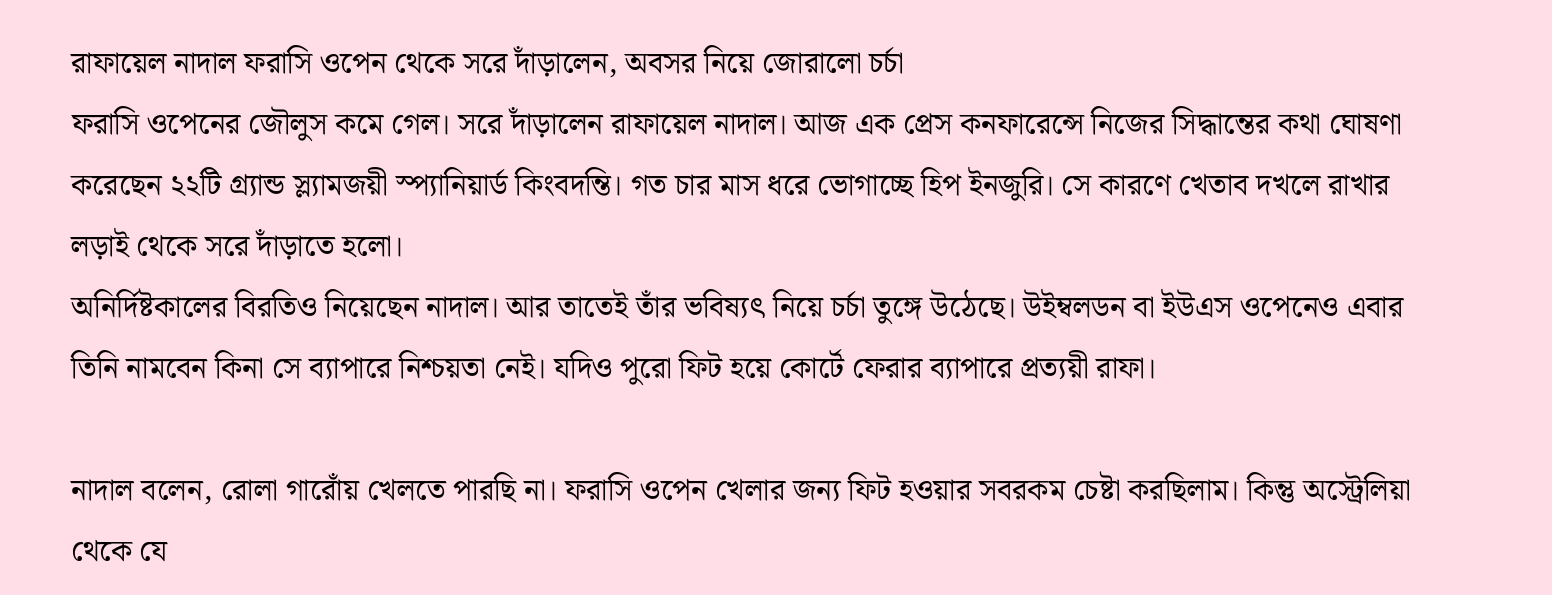রাফায়েল নাদাল ফরাসি ওপেন থেকে সরে দাঁড়ালেন, অবসর নিয়ে জোরালো চর্চা
ফরাসি ওপেনের জৌলুস কমে গেল। সরে দাঁড়ালেন রাফায়েল নাদাল। আজ এক প্রেস কনফারেন্সে নিজের সিদ্ধান্তের কথা ঘোষণা করেছেন ২২টি গ্র্যান্ড স্ল্যামজয়ী স্প্যানিয়ার্ড কিংবদন্তি। গত চার মাস ধরে ভোগাচ্ছে হিপ ইনজুরি। সে কারণে খেতাব দখলে রাখার লড়াই থেকে সরে দাঁড়াতে হলো।
অনির্দিষ্টকালের বিরতিও নিয়েছেন নাদাল। আর তাতেই তাঁর ভবিষ্যৎ নিয়ে চর্চা তুঙ্গে উঠেছে। উইম্বলডন বা ইউএস ওপেনেও এবার তিনি নামবেন কিনা সে ব্যাপারে নিশ্চয়তা নেই। যদিও পুরো ফিট হয়ে কোর্টে ফেরার ব্যাপারে প্রত্যয়ী রাফা।

নাদাল বলেন, রোলা গারোঁয় খেলতে পারছি না। ফরাসি ওপেন খেলার জন্য ফিট হওয়ার সবরকম চেষ্টা করছিলাম। কিন্তু অস্ট্রেলিয়া থেকে যে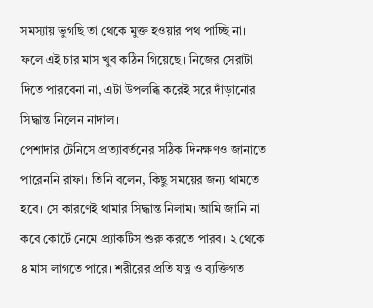সমস্যায় ভুগছি তা থেকে মুক্ত হওয়ার পথ পাচ্ছি না। ফলে এই চার মাস খুব কঠিন গিয়েছে। নিজের সেরাটা দিতে পারবেনা না, এটা উপলব্ধি করেই সরে দাঁড়ানোর সিদ্ধান্ত নিলেন নাদাল।
পেশাদার টেনিসে প্রত্যাবর্তনের সঠিক দিনক্ষণও জানাতে পারেননি রাফা। তিনি বলেন, কিছু সময়ের জন্য থামতে হবে। সে কারণেই থামার সিদ্ধান্ত নিলাম। আমি জানি না কবে কোর্টে নেমে প্র্যাকটিস শুরু করতে পারব। ২ থেকে ৪ মাস লাগতে পারে। শরীরের প্রতি যত্ন ও ব্যক্তিগত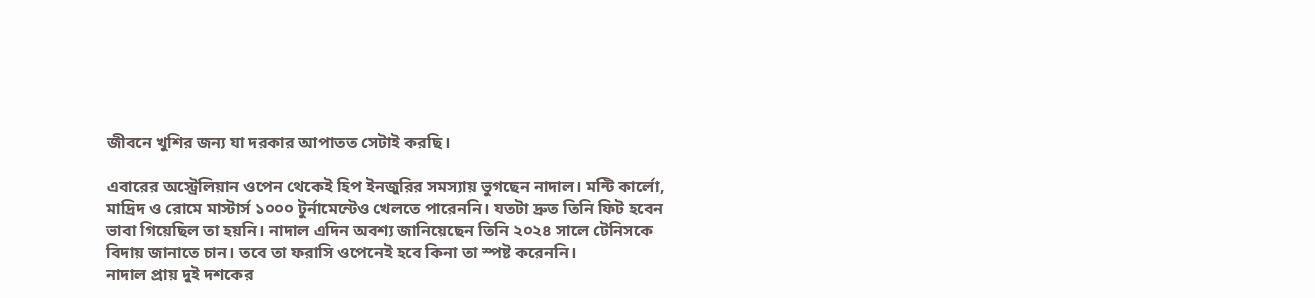জীবনে খুশির জন্য যা দরকার আপাতত সেটাই করছি।

এবারের অস্ট্রেলিয়ান ওপেন থেকেই হিপ ইনজুরির সমস্যায় ভুগছেন নাদাল। মন্টি কার্লো, মাদ্রিদ ও রোমে মাস্টার্স ১০০০ টুর্নামেন্টেও খেলতে পারেননি। যতটা দ্রুত তিনি ফিট হবেন ভাবা গিয়েছিল তা হয়নি। নাদাল এদিন অবশ্য জানিয়েছেন তিনি ২০২৪ সালে টেনিসকে বিদায় জানাতে চান। তবে তা ফরাসি ওপেনেই হবে কিনা তা স্পষ্ট করেননি।
নাদাল প্রায় দুই দশকের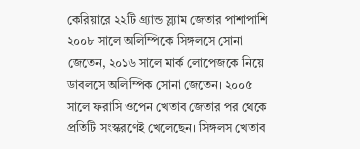কেরিয়ারে ২২টি গ্র্যান্ড স্ল্যাম জেতার পাশাপাশি ২০০৮ সালে অলিম্পিকে সিঙ্গলসে সোনা জেতেন, ২০১৬ সালে মার্ক লোপেজকে নিয়ে ডাবলসে অলিম্পিক সোনা জেতেন। ২০০৫ সালে ফরাসি ওপেন খেতাব জেতার পর থেকে প্রতিটি সংস্করণেই খেলেছেন। সিঙ্গলস খেতাব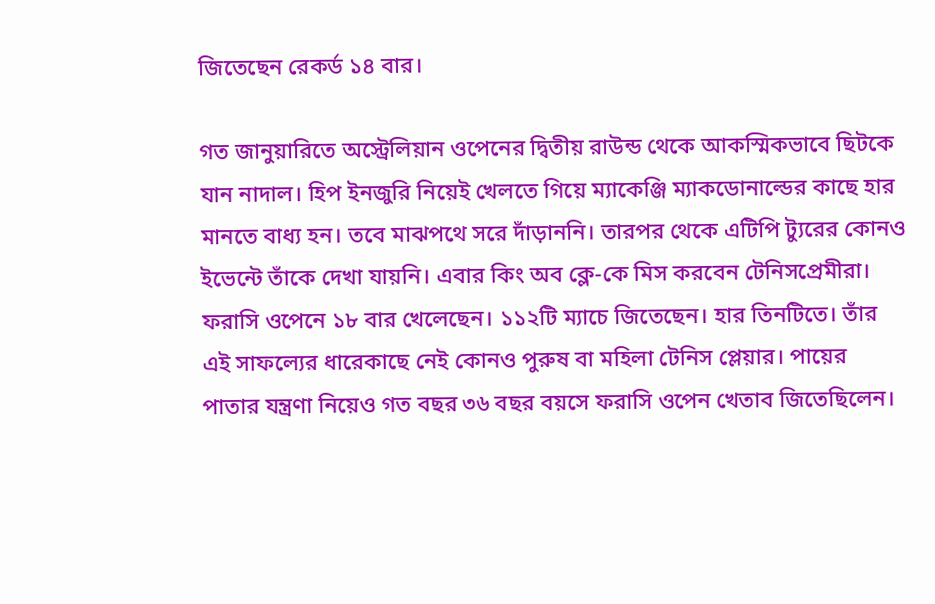জিতেছেন রেকর্ড ১৪ বার।

গত জানুয়ারিতে অস্ট্রেলিয়ান ওপেনের দ্বিতীয় রাউন্ড থেকে আকস্মিকভাবে ছিটকে যান নাদাল। হিপ ইনজুরি নিয়েই খেলতে গিয়ে ম্যাকেঞ্জি ম্যাকডোনাল্ডের কাছে হার মানতে বাধ্য হন। তবে মাঝপথে সরে দাঁড়াননি। তারপর থেকে এটিপি ট্যুরের কোনও ইভেন্টে তাঁকে দেখা যায়নি। এবার কিং অব ক্লে-কে মিস করবেন টেনিসপ্রেমীরা।
ফরাসি ওপেনে ১৮ বার খেলেছেন। ১১২টি ম্যাচে জিতেছেন। হার তিনটিতে। তাঁর এই সাফল্যের ধারেকাছে নেই কোনও পুরুষ বা মহিলা টেনিস প্লেয়ার। পায়ের পাতার যন্ত্রণা নিয়েও গত বছর ৩৬ বছর বয়সে ফরাসি ওপেন খেতাব জিতেছিলেন।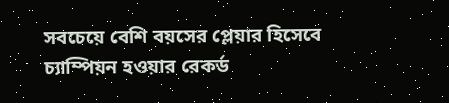সবচেয়ে বেশি বয়সের প্লেয়ার হিসেবে চ্যাম্পিয়ন হওয়ার রেকর্ড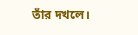তাঁর দখলে।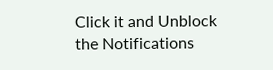Click it and Unblock the Notifications